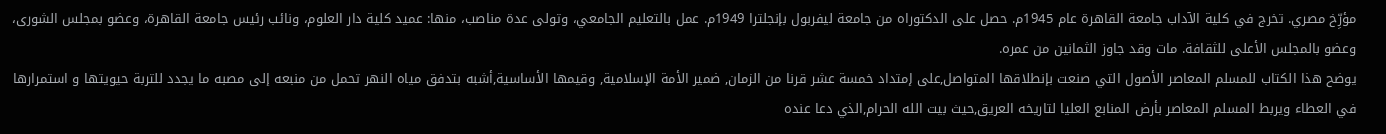مؤرِّخ مصري. تخرج في كلية الآداب جامعة القاهرة عام 1945م. حصل على الدكتوراه من جامعة ليفربول بإنجلترا 1949م. عمل بالتعليم الجامعي، وتولى عدة مناصب، منها: عميد كلية دار العلوم، ونائب رئيس جامعة القاهرة، وعضو بمجلس الشورى، وعضو بالمجلس الأعلى للثقافة. مات وقد جاوز الثمانين من عمره.
يوضح هذا الكتاب للمسلم المعاصر الأصول التي صنعت بإنطلاقها المتواصل,على إمتداد خمسة عشر قرنا من الزمان, ضمير الأمة الإسلامية, وقيمها الأساسية,أشبه بتدفق مياه النهر تحمل من منبعه إلى مصبه ما يجدد للتربة حيويتها و استمرارها في العطاء ويربط المسلم المعاصر بأرض المنابع العليا لتاريخه العريق,حيث بيت الله الحرام,الذي دعا عنده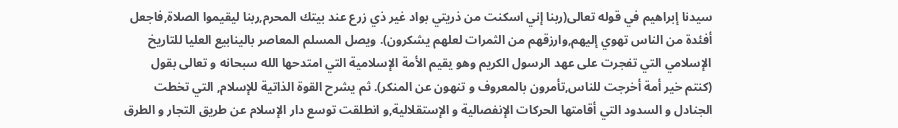سيدنا إبراهيم في قوله تعالى(ربنا إني اسكنت من ذريتي بواد غير ذي زرع عند بيتك المحرم,ربنا ليقيموا الصلاة,فاجعل أفئدة من الناس تهوي إليهم,وارزقهم من الثمرات لعلهم يشكرون). ويصل المسلم المعاصر بالينابيع العليا للتاريخ الإسلامي التي تفجرت على عهد الرسول الكريم وهو يقيم الأمة الإسلامية التي امتدحها الله سبحانه و تعالى بقول (كنتم خير أمة أخرجت للناس,تأمرون بالمعروف و تنهون عن المنكر). ثم يشرح القوة الذاتية للإسلام, التي تخطت الجنادل و السدود التي أقامتها الحركات الإنفصالية و الإستقلالية,و انطلقت توسع دار الإسلام عن طريق التجار و الطرق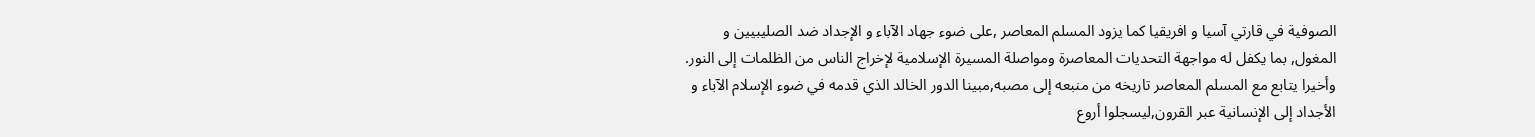الصوفية في قارتي آسيا و افريقيا كما يزود المسلم المعاصر ,على ضوء جهاد الآباء و الإجداد ضد الصليبيين و المغول, بما يكفل له مواجهة التحديات المعاصرة ومواصلة المسيرة الإسلامية لإخراج الناس من الظلمات إلى النور. وأخيرا يتابع مع المسلم المعاصر تاريخه من منبعه إلى مصبه,مبينا الدور الخالد الذي قدمه في ضوء الإسلام الآباء و الأجداد إلى الإنسانية عبر القرون,ليسجلوا أروع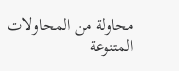محاولة من المحاولات المتنوعة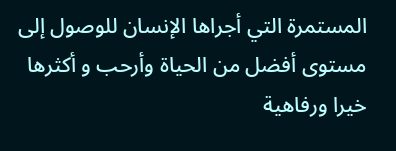المستمرة التي أجراها الإنسان للوصول إلى مستوى أفضل من الحياة وأرحب و أكثرها خيرا ورفاهية